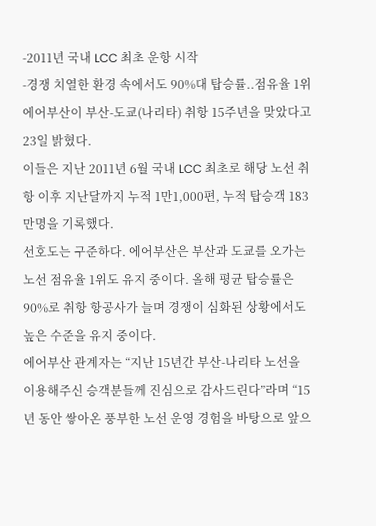-2011년 국내 LCC 최초 운항 시작
-경쟁 치열한 환경 속에서도 90%대 탑승률..점유율 1위
에어부산이 부산-도쿄(나리타) 취항 15주년을 맞았다고 23일 밝혔다.
이들은 지난 2011년 6월 국내 LCC 최초로 해당 노선 취항 이후 지난달까지 누적 1만1,000편, 누적 탑승객 183만명을 기록했다.
선호도는 구준하다. 에어부산은 부산과 도쿄를 오가는 노선 점유율 1위도 유지 중이다. 올해 평균 탑승률은 90%로 취항 항공사가 늘며 경쟁이 심화된 상황에서도 높은 수준을 유지 중이다.
에어부산 관계자는 “지난 15년간 부산-나리타 노선을 이용해주신 승객분들께 진심으로 감사드린다”라며 “15년 동안 쌓아온 풍부한 노선 운영 경험을 바탕으로 앞으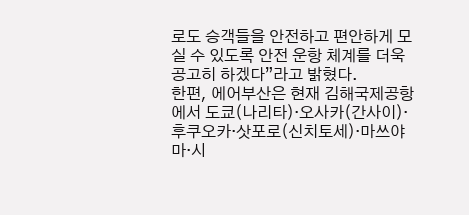로도 승객들을 안전하고 편안하게 모실 수 있도록 안전 운항 체계를 더욱 공고히 하겠다”라고 밝혔다.
한편, 에어부산은 현재 김해국제공항에서 도쿄(나리타)·오사카(간사이)·후쿠오카·삿포로(신치토세)·마쓰야마·시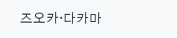즈오카·다카마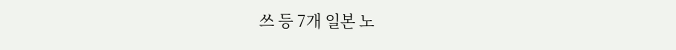쓰 등 7개 일본 노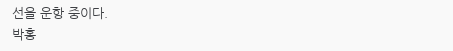선을 운항 중이다.
박홍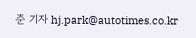준 기자 hj.park@autotimes.co.kr